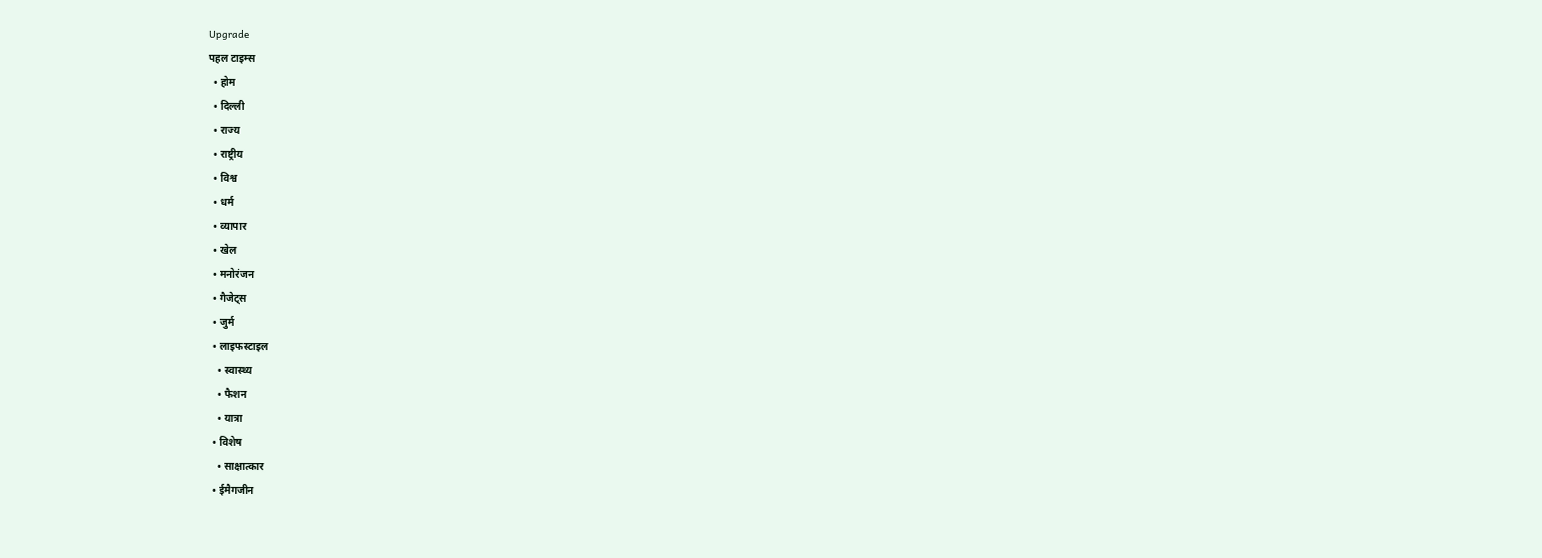Upgrade
पहल टाइम्स
  • होम
  • दिल्ली
  • राज्य
  • राष्ट्रीय
  • विश्व
  • धर्म
  • व्यापार
  • खेल
  • मनोरंजन
  • गैजेट्स
  • जुर्म
  • लाइफस्टाइल
    • स्वास्थ्य
    • फैशन
    • यात्रा
  • विशेष
    • साक्षात्कार
  • ईमैगजीन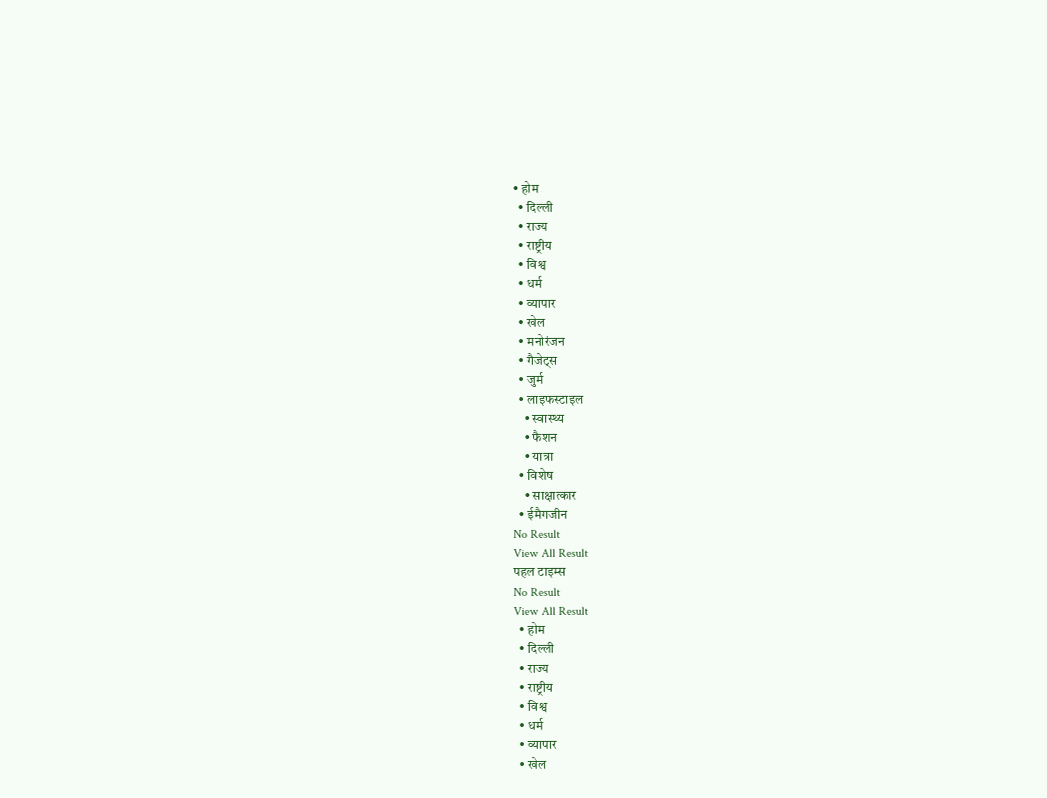• होम
  • दिल्ली
  • राज्य
  • राष्ट्रीय
  • विश्व
  • धर्म
  • व्यापार
  • खेल
  • मनोरंजन
  • गैजेट्स
  • जुर्म
  • लाइफस्टाइल
    • स्वास्थ्य
    • फैशन
    • यात्रा
  • विशेष
    • साक्षात्कार
  • ईमैगजीन
No Result
View All Result
पहल टाइम्स
No Result
View All Result
  • होम
  • दिल्ली
  • राज्य
  • राष्ट्रीय
  • विश्व
  • धर्म
  • व्यापार
  • खेल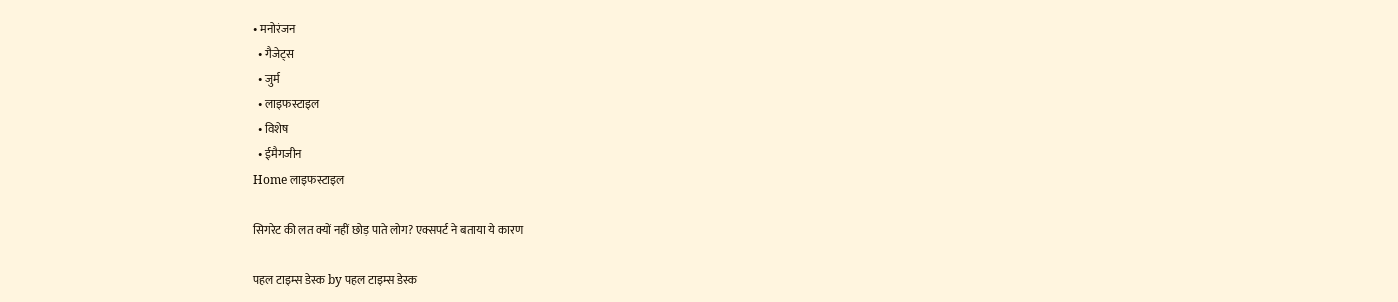• मनोरंजन
  • गैजेट्स
  • जुर्म
  • लाइफस्टाइल
  • विशेष
  • ईमैगजीन
Home लाइफस्टाइल

सिगरेट की लत क्यों नहीं छोड़ पाते लोग? एक्सपर्ट ने बताया ये कारण

पहल टाइम्स डेस्क by पहल टाइम्स डेस्क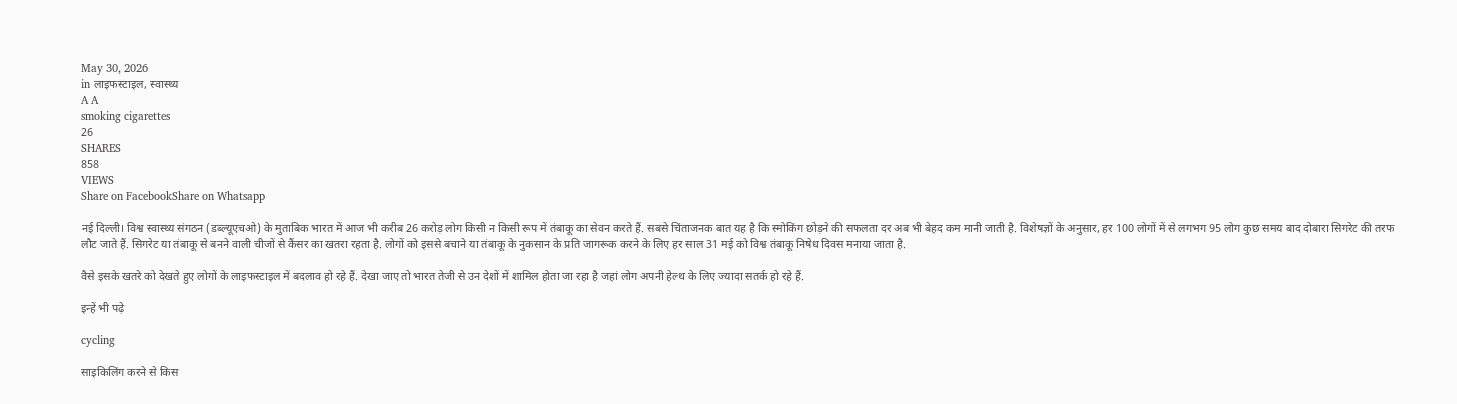May 30, 2026
in लाइफस्टाइल, स्वास्थ्य
A A
smoking cigarettes
26
SHARES
858
VIEWS
Share on FacebookShare on Whatsapp

नई दिल्ली। विश्व स्वास्थ्य संगठन (डब्ल्यूएचओ) के मुताबिक भारत में आज भी करीब 26 करोड़ लोग किसी न किसी रूप में तंबाकू का सेवन करते हैं. सबसे चिंताजनक बात यह है कि स्मोकिंग छोड़ने की सफलता दर अब भी बेहद कम मानी जाती है. विशेषज्ञों के अनुसार, हर 100 लोगों में से लगभग 95 लोग कुछ समय बाद दोबारा सिगरेट की तरफ लौट जाते हैं. सिगरेट या तंबाकू से बनने वाली चीजों से कैंसर का खतरा रहता है. लोगों को इससे बचाने या तंबाकू के नुकसान के प्रति जागरूक करने के लिए हर साल 31 मई को विश्व तंबाकू निषेध दिवस मनाया जाता है.

वैसे इसके खतरे को देखते हुए लोगों के लाइफस्टाइल में बदलाव हो रहे हैं. देखा जाए तो भारत तेजी से उन देशों में शामिल होता जा रहा है जहां लोग अपनी हेल्थ के लिए ज्यादा सतर्क हो रहे हैं.

इन्हें भी पढ़े

cycling

साइकिलिंग करने से किस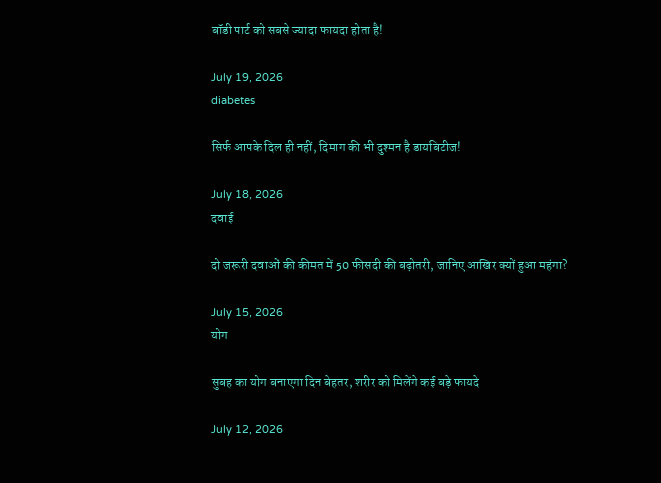बॉडी पार्ट को सबसे ज्यादा फायदा होता है!

July 19, 2026
diabetes

सिर्फ आपके दिल ही नहीं, दिमाग की भी दुश्मन है डायबिटीज!

July 18, 2026
दवाई

दो जरूरी दवाओं की कीमत में 50 फीसदी की बढ़ोतरी, जानिए आखिर क्यों हुआ महंगा?

July 15, 2026
योग

सुबह का योग बनाएगा दिन बेहतर, शरीर को मिलेंगे कई बड़े फायदे

July 12, 2026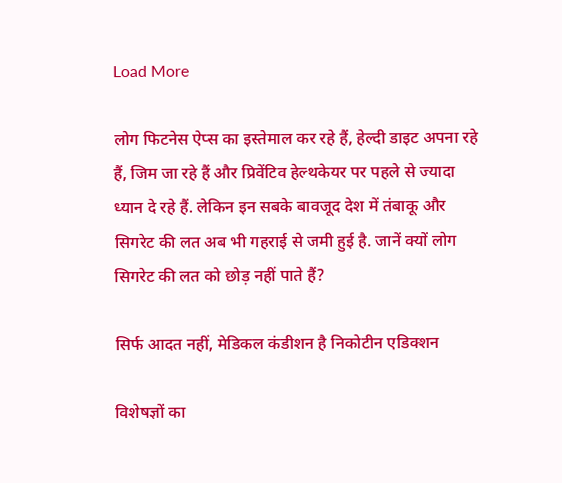Load More

लोग फिटनेस ऐप्स का इस्तेमाल कर रहे हैं, हेल्दी डाइट अपना रहे हैं, जिम जा रहे हैं और प्रिवेंटिव हेल्थकेयर पर पहले से ज्यादा ध्यान दे रहे हैं. लेकिन इन सबके बावजूद देश में तंबाकू और सिगरेट की लत अब भी गहराई से जमी हुई है. जानें क्यों लोग सिगरेट की लत को छोड़ नहीं पाते हैं?

सिर्फ आदत नहीं, मेडिकल कंडीशन है निकोटीन एडिक्शन

विशेषज्ञों का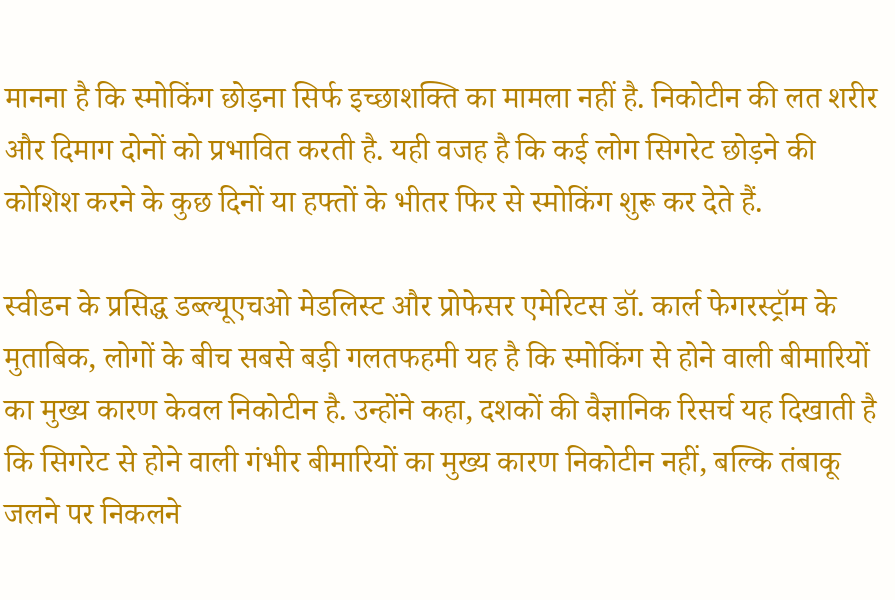मानना है कि स्मोकिंग छोड़ना सिर्फ इच्छाशक्ति का मामला नहीं है. निकोटीन की लत शरीर और दिमाग दोनों को प्रभावित करती है. यही वजह है कि कई लोग सिगरेट छोड़ने की कोशिश करने के कुछ दिनों या हफ्तों के भीतर फिर से स्मोकिंग शुरू कर देते हैं.

स्वीडन के प्रसिद्ध डब्ल्यूएचओ मेडलिस्ट और प्रोफेसर एमेरिटस डॉ. कार्ल फेगरस्ट्रॉम के मुताबिक, लोगों के बीच सबसे बड़ी गलतफहमी यह है कि स्मोकिंग से होने वाली बीमारियों का मुख्य कारण केवल निकोटीन है. उन्होंने कहा, दशकों की वैज्ञानिक रिसर्च यह दिखाती है कि सिगरेट से होने वाली गंभीर बीमारियों का मुख्य कारण निकोटीन नहीं, बल्कि तंबाकू जलने पर निकलने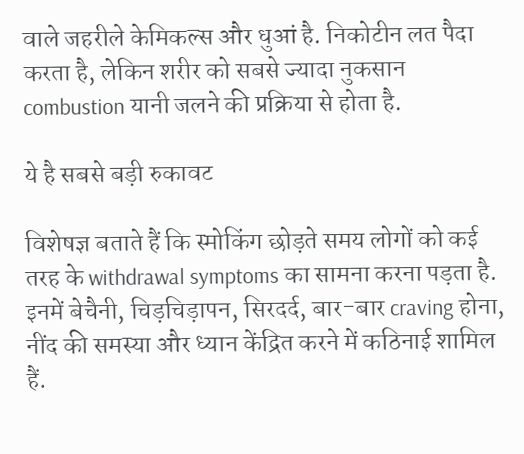वाले जहरीले केमिकल्स और धुआं है. निकोटीन लत पैदा करता है, लेकिन शरीर को सबसे ज्यादा नुकसान combustion यानी जलने की प्रक्रिया से होता है.

ये है सबसे बड़ी रुकावट

विशेषज्ञ बताते हैं कि स्मोकिंग छोड़ते समय लोगों को कई तरह के withdrawal symptoms का सामना करना पड़ता है. इनमें बेचैनी, चिड़चिड़ापन, सिरदर्द, बार-बार craving होना, नींद की समस्या और ध्यान केंद्रित करने में कठिनाई शामिल हैं.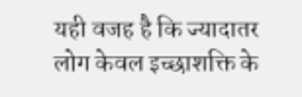यही वजह है कि ज्यादातर लोग केवल इच्छाशक्ति के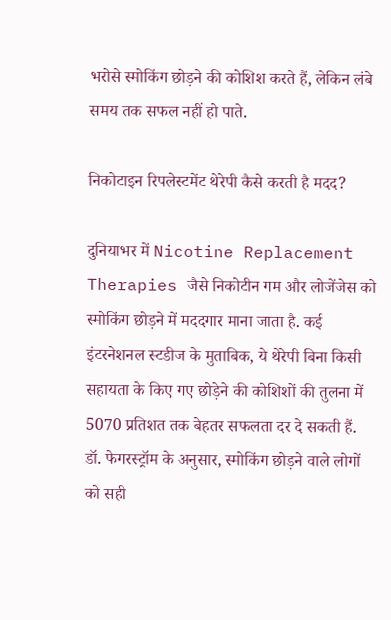भरोसे स्मोकिंग छोड़ने की कोशिश करते हैं, लेकिन लंबे समय तक सफल नहीं हो पाते.

निकोटाइन रिपलेस्टमेंट थेरेपी कैसे करती है मदद?

दुनियाभर में Nicotine Replacement Therapies जैसे निकोटीन गम और लोजेंजेस को स्मोकिंग छोड़ने में मददगार माना जाता है. कई इंटरनेशनल स्टडीज के मुताबिक, ये थेरेपी बिना किसी सहायता के किए गए छोड़ेने की कोशिशों की तुलना में 5070 प्रतिशत तक बेहतर सफलता दर दे सकती हैं. डॉ. फेगरस्ट्रॉम के अनुसार, स्मोकिंग छोड़ने वाले लोगों को सही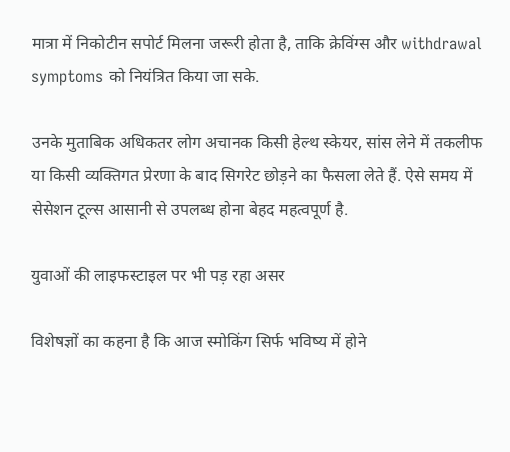मात्रा में निकोटीन सपोर्ट मिलना जरूरी होता है, ताकि क्रेविंग्स और withdrawal symptoms को नियंत्रित किया जा सके.

उनके मुताबिक अधिकतर लोग अचानक किसी हेल्थ स्केयर, सांस लेने में तकलीफ या किसी व्यक्तिगत प्रेरणा के बाद सिगरेट छोड़ने का फैसला लेते हैं. ऐसे समय में सेसेशन टूल्स आसानी से उपलब्ध होना बेहद महत्वपूर्ण है.

युवाओं की लाइफस्टाइल पर भी पड़ रहा असर

विशेषज्ञों का कहना है कि आज स्मोकिंग सिर्फ भविष्य में होने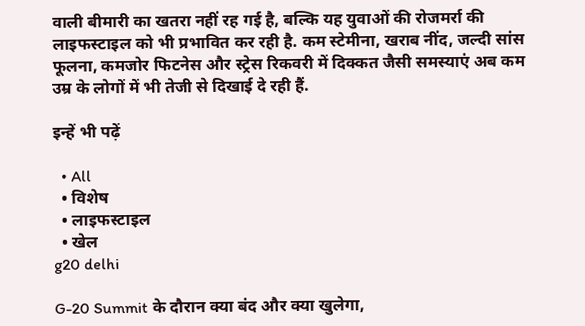वाली बीमारी का खतरा नहीं रह गई है, बल्कि यह युवाओं की रोजमर्रा की लाइफस्टाइल को भी प्रभावित कर रही है. कम स्टेमीना, खराब नींद, जल्दी सांस फूलना, कमजोर फिटनेस और स्ट्रेस रिकवरी में दिक्कत जैसी समस्याएं अब कम उम्र के लोगों में भी तेजी से दिखाई दे रही हैं.

इन्हें भी पढ़ें

  • All
  • विशेष
  • लाइफस्टाइल
  • खेल
g20 delhi

G-20 Summit के दौरान क्या बंद और क्या खुलेगा,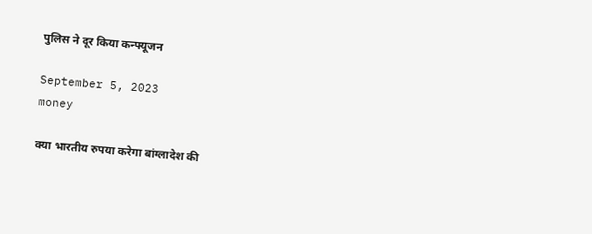पुलिस ने दूर किया कन्फ्यूजन

September 5, 2023
money

क्या भारतीय रुपया करेगा बांग्लादेश की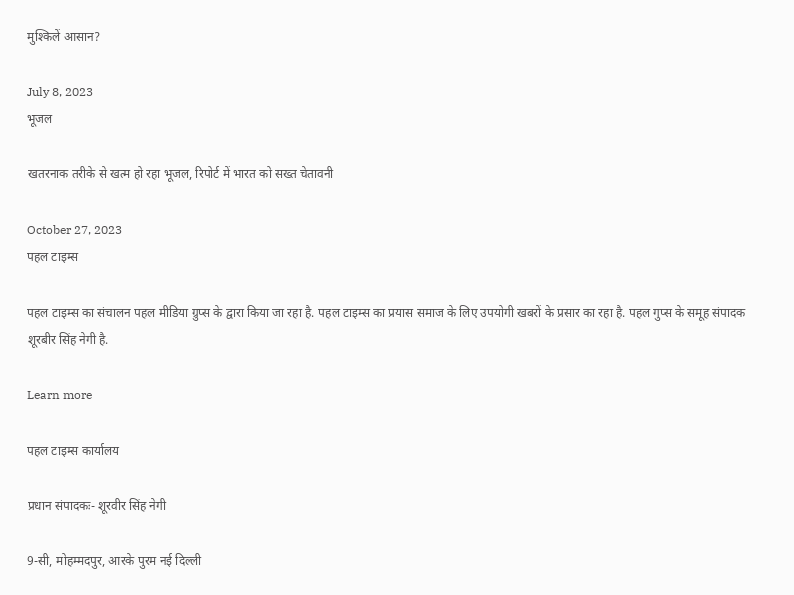मुश्किलें आसान?

July 8, 2023
भूजल

खतरनाक तरीके से खत्‍म हो रहा भूजल, रिपोर्ट में भारत को सख्‍त चेतावनी

October 27, 2023
पहल टाइम्स

पहल टाइम्स का संचालन पहल मीडिया ग्रुप्स के द्वारा किया जा रहा है. पहल टाइम्स का प्रयास समाज के लिए उपयोगी खबरों के प्रसार का रहा है. पहल गुप्स के समूह संपादक शूरबीर सिंह नेगी है.

Learn more

पहल टाइम्स कार्यालय

प्रधान संपादकः- शूरवीर सिंह नेगी

9-सी, मोहम्मदपुर, आरके पुरम नई दिल्ली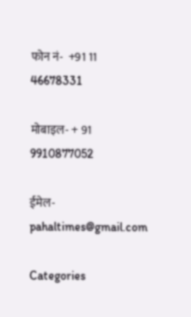फोन नं-  +91 11 46678331

मोबाइल- + 91 9910877052

ईमेल- pahaltimes@gmail.com

Categories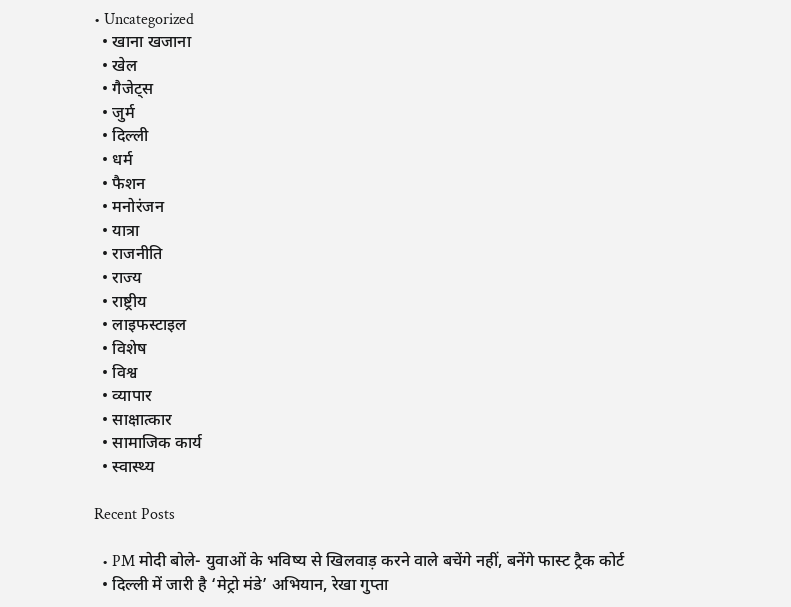• Uncategorized
  • खाना खजाना
  • खेल
  • गैजेट्स
  • जुर्म
  • दिल्ली
  • धर्म
  • फैशन
  • मनोरंजन
  • यात्रा
  • राजनीति
  • राज्य
  • राष्ट्रीय
  • लाइफस्टाइल
  • विशेष
  • विश्व
  • व्यापार
  • साक्षात्कार
  • सामाजिक कार्य
  • स्वास्थ्य

Recent Posts

  • PM मोदी बोले- युवाओं के भविष्य से खिलवाड़ करने वाले बचेंगे नहीं, बनेंगे फास्ट ट्रैक कोर्ट
  • दिल्ली में जारी है ‘मेट्रो मंडे’ अभियान, रेखा गुप्ता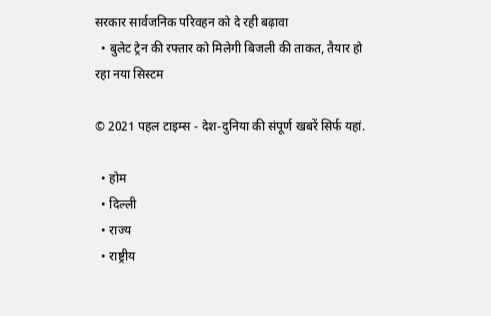सरकार सार्वजनिक परिवहन को दे रही बढ़ावा
  • बुलेट ट्रेन की रफ्तार को मिलेगी बिजली की ताकत, तैयार हो रहा नया सिस्टम

© 2021 पहल टाइम्स - देश-दुनिया की संपूर्ण खबरें सिर्फ यहां.

  • होम
  • दिल्ली
  • राज्य
  • राष्ट्रीय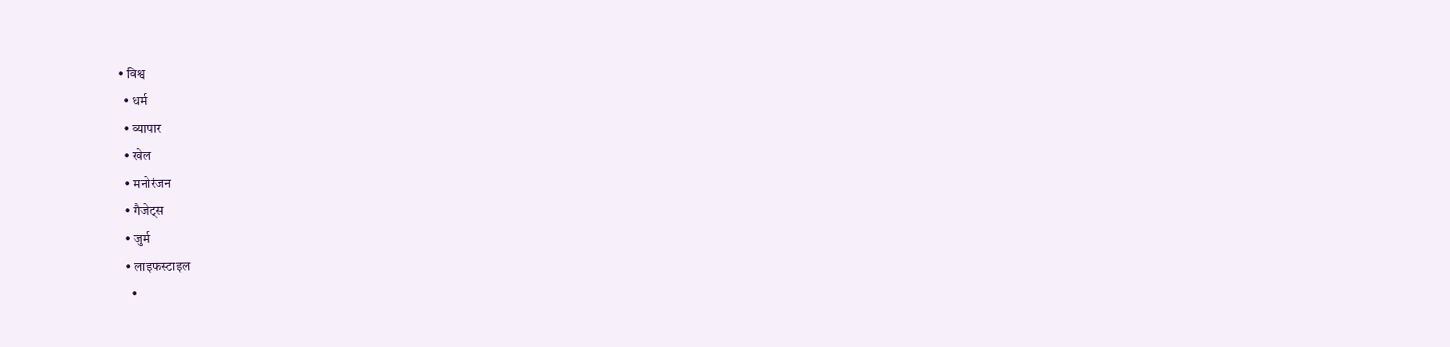• विश्व
  • धर्म
  • व्यापार
  • खेल
  • मनोरंजन
  • गैजेट्स
  • जुर्म
  • लाइफस्टाइल
    •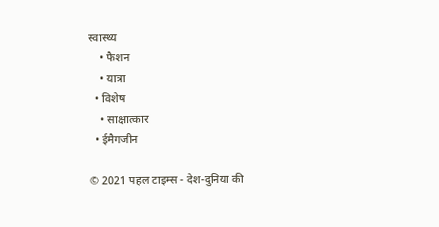स्वास्थ्य
    • फैशन
    • यात्रा
  • विशेष
    • साक्षात्कार
  • ईमैगजीन

© 2021 पहल टाइम्स - देश-दुनिया की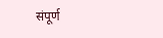संपूर्ण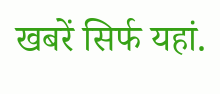खबरें सिर्फ यहां.